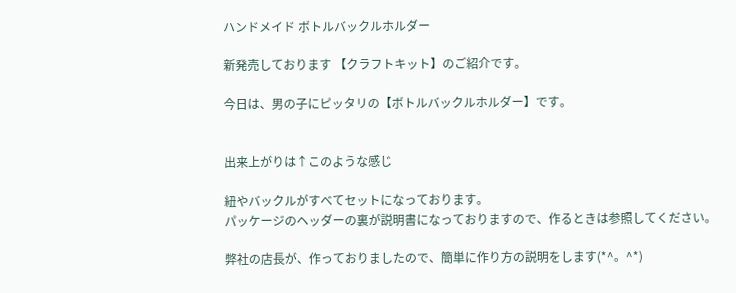ハンドメイド ボトルバックルホルダー

新発売しております 【クラフトキット】のご紹介です。

今日は、男の子にピッタリの【ボトルバックルホルダー】です。


出来上がりは↑このような感じ

紐やバックルがすべてセットになっております。
パッケージのヘッダーの裏が説明書になっておりますので、作るときは参照してください。

弊社の店長が、作っておりましたので、簡単に作り方の説明をします(*^。^*)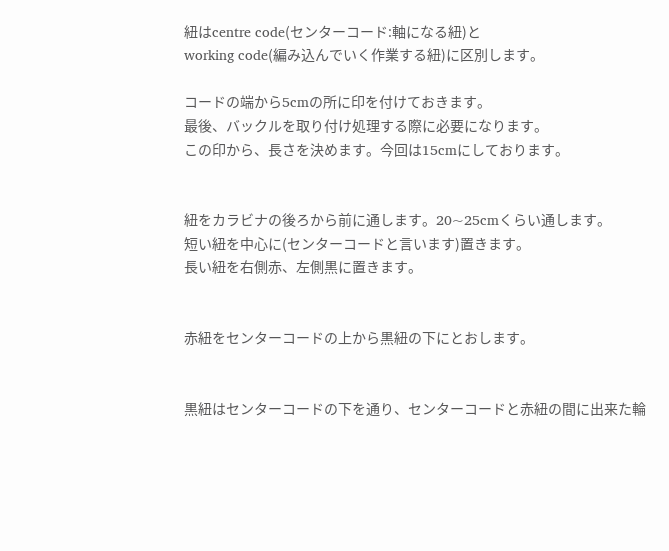紐はcentre code(センターコード:軸になる紐)と
working code(編み込んでいく作業する紐)に区別します。

コードの端から5cmの所に印を付けておきます。
最後、バックルを取り付け処理する際に必要になります。
この印から、長さを決めます。今回は15cmにしております。


紐をカラビナの後ろから前に通します。20~25cmくらい通します。
短い紐を中心に(センターコードと言います)置きます。
長い紐を右側赤、左側黒に置きます。


赤紐をセンターコードの上から黒紐の下にとおします。


黒紐はセンターコードの下を通り、センターコードと赤紐の間に出来た輪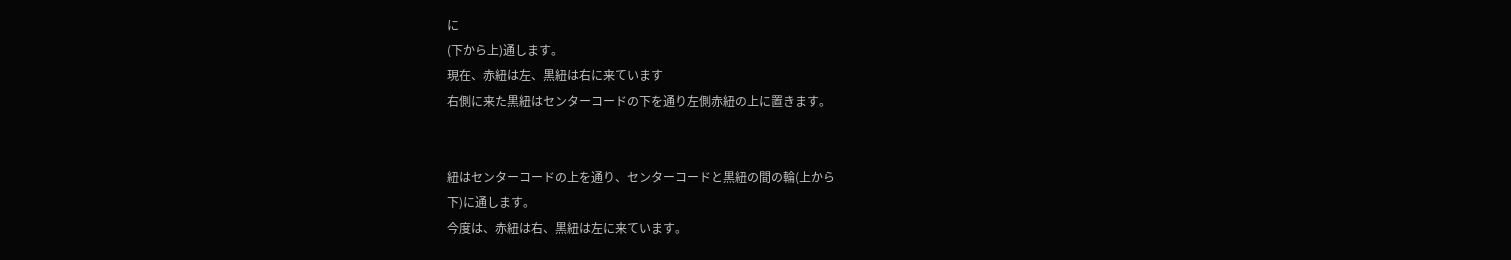に
(下から上)通します。
現在、赤紐は左、黒紐は右に来ています
右側に来た黒紐はセンターコードの下を通り左側赤紐の上に置きます。


紐はセンターコードの上を通り、センターコードと黒紐の間の輪(上から
下)に通します。
今度は、赤紐は右、黒紐は左に来ています。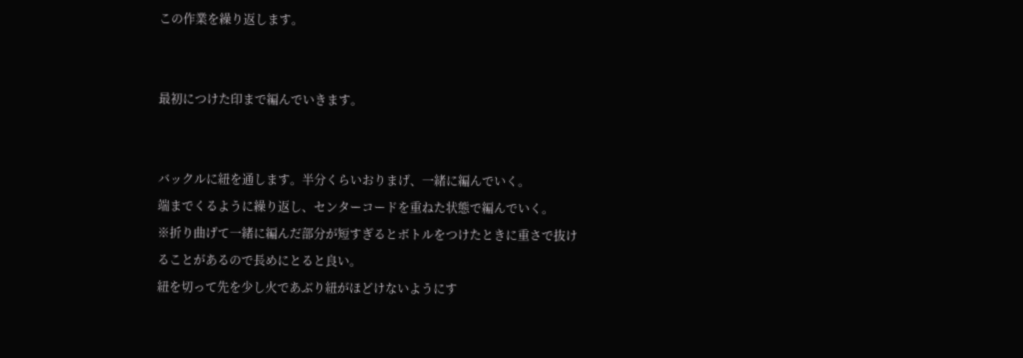この作業を繰り返します。


最初につけた印まで編んでいきます。


バックルに紐を通します。半分くらいおりまげ、一緒に編んでいく。
端までくるように繰り返し、センターコードを重ねた状態で編んでいく。
※折り曲げて一緒に編んだ部分が短すぎるとボトルをつけたときに重さで抜け
ることがあるので長めにとると良い。
紐を切って先を少し火であぶり紐がほどけないようにす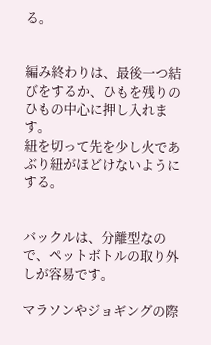る。


編み終わりは、最後一つ結びをするか、ひもを残りのひもの中心に押し入れます。
紐を切って先を少し火であぶり紐がほどけないようにする。


バックルは、分離型なので、ペットボトルの取り外しが容易です。

マラソンやジョギングの際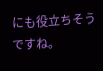にも役立ちそうですね。